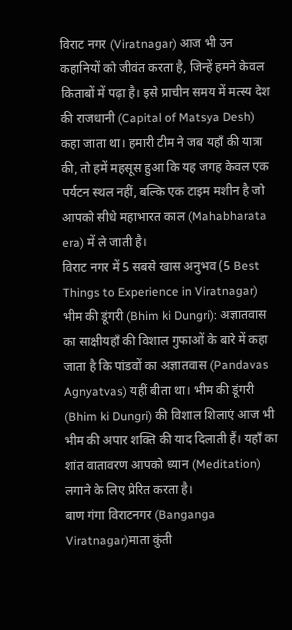विराट नगर (Viratnagar) आज भी उन कहानियों को जीवंत करता है, जिन्हें हमने केवल किताबों में पढ़ा है। इसे प्राचीन समय में मत्स्य देश की राजधानी (Capital of Matsya Desh) कहा जाता था। हमारी टीम ने जब यहाँ की यात्रा की, तो हमें महसूस हुआ कि यह जगह केवल एक पर्यटन स्थल नहीं, बल्कि एक टाइम मशीन है जो आपको सीधे महाभारत काल (Mahabharata era) में ले जाती है।
विराट नगर में 5 सबसे खास अनुभव (5 Best Things to Experience in Viratnagar)
भीम की डूंगरी (Bhim ki Dungri): अज्ञातवास का साक्षीयहाँ की विशाल गुफाओं के बारे में कहा जाता है कि पांडवों का अज्ञातवास (Pandavas Agnyatvas) यहीं बीता था। भीम की डूंगरी (Bhim ki Dungri) की विशाल शिलाएं आज भी भीम की अपार शक्ति की याद दिलाती हैं। यहाँ का शांत वातावरण आपको ध्यान (Meditation) लगाने के लिए प्रेरित करता है।
बाण गंगा विराटनगर (Banganga Viratnagar)माता कुंती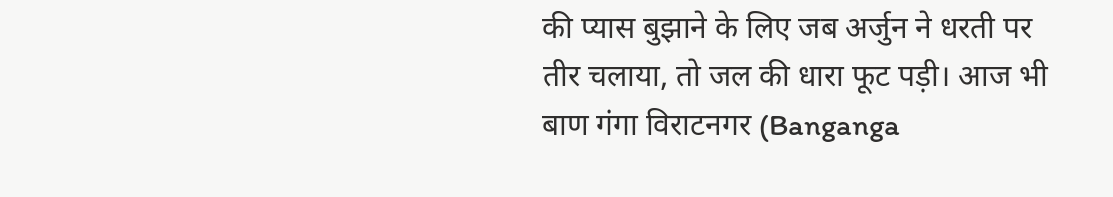की प्यास बुझाने के लिए जब अर्जुन ने धरती पर तीर चलाया, तो जल की धारा फूट पड़ी। आज भी बाण गंगा विराटनगर (Banganga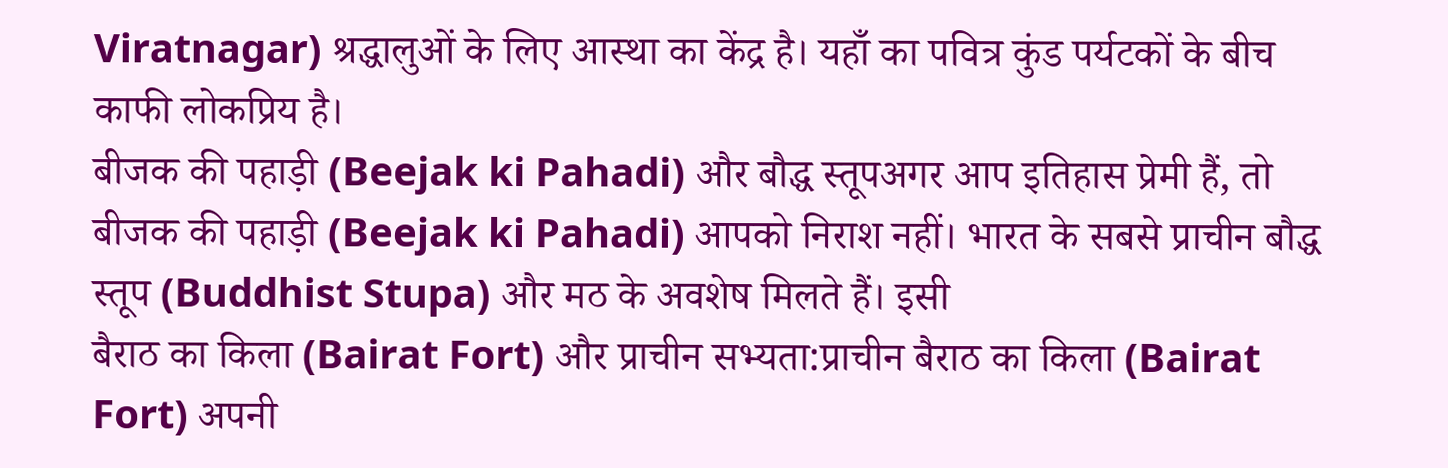Viratnagar) श्रद्धालुओं के लिए आस्था का केंद्र है। यहाँ का पवित्र कुंड पर्यटकों के बीच काफी लोकप्रिय है।
बीजक की पहाड़ी (Beejak ki Pahadi) और बौद्ध स्तूपअगर आप इतिहास प्रेमी हैं, तो बीजक की पहाड़ी (Beejak ki Pahadi) आपको निराश नहीं। भारत के सबसे प्राचीन बौद्ध स्तूप (Buddhist Stupa) और मठ के अवशेष मिलते हैं। इसी
बैराठ का किला (Bairat Fort) और प्राचीन सभ्यता:प्राचीन बैराठ का किला (Bairat Fort) अपनी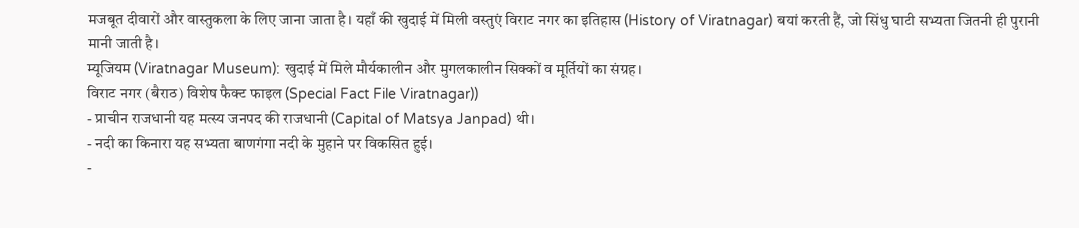मजबूत दीवारों और वास्तुकला के लिए जाना जाता है। यहाँ की खुदाई में मिली वस्तुएं विराट नगर का इतिहास (History of Viratnagar) बयां करती हैं, जो सिंधु घाटी सभ्यता जितनी ही पुरानी मानी जाती है।
म्यूजियम (Viratnagar Museum): खुदाई में मिले मौर्यकालीन और मुगलकालीन सिक्कों व मूर्तियों का संग्रह।
विराट नगर (बैराठ) विशेष फैक्ट फाइल (Special Fact File Viratnagar))
- प्राचीन राजधानी यह मत्स्य जनपद की राजधानी (Capital of Matsya Janpad) थी।
- नदी का किनारा यह सभ्यता बाणगंगा नदी के मुहाने पर विकसित हुई।
-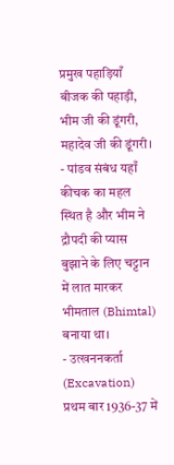प्रमुख पहाड़ियाँ बीजक की पहाड़ी, भीम जी की डूंगरी, महादेव जी की डूंगरी।
- पांडव संबंध यहाँ कीचक का महल स्थित है और भीम ने द्रौपदी की प्यास बुझाने के लिए चट्टान में लात मारकर भीमताल (Bhimtal) बनाया था।
- उत्खननकर्ता (Excavation) प्रथम बार 1936-37 में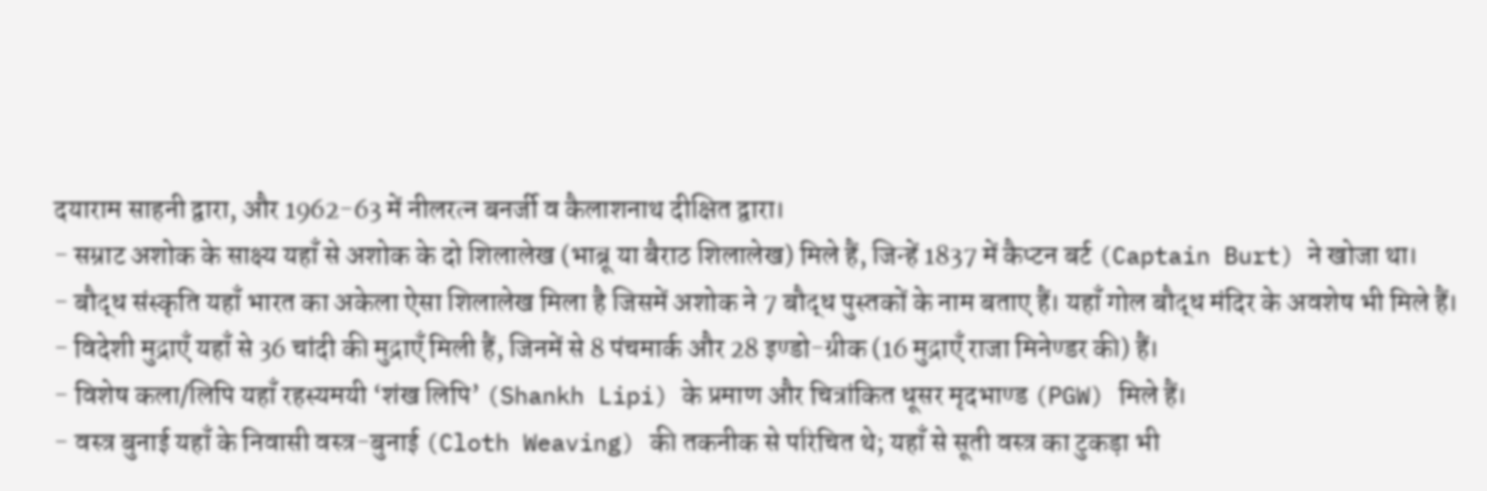दयाराम साहनी द्वारा, और 1962-63 में नीलरत्न बनर्जी व कैलाशनाथ दीक्षित द्वारा।
- सम्राट अशोक के साक्ष्य यहाँ से अशोक के दो शिलालेख (भाब्रू या बैराठ शिलालेख) मिले हैं, जिन्हें 1837 में कैप्टन बर्ट (Captain Burt) ने खोजा था।
- बौद्ध संस्कृति यहाँ भारत का अकेला ऐसा शिलालेख मिला है जिसमें अशोक ने 7 बौद्ध पुस्तकों के नाम बताए हैं। यहाँ गोल बौद्ध मंदिर के अवशेष भी मिले हैं।
- विदेशी मुद्राएँ यहाँ से 36 चांदी की मुद्राएँ मिली हैं, जिनमें से 8 पंचमार्क और 28 इण्डो-ग्रीक (16 मुद्राएँ राजा मिनेण्डर की) हैं।
- विशेष कला/लिपि यहाँ रहस्यमयी ‘शंख लिपि’ (Shankh Lipi) के प्रमाण और चित्रांकित धूसर मृदभाण्ड (PGW) मिले हैं।
- वस्त्र बुनाई यहाँ के निवासी वस्त्र-बुनाई (Cloth Weaving) की तकनीक से परिचित थे; यहाँ से सूती वस्त्र का टुकड़ा भी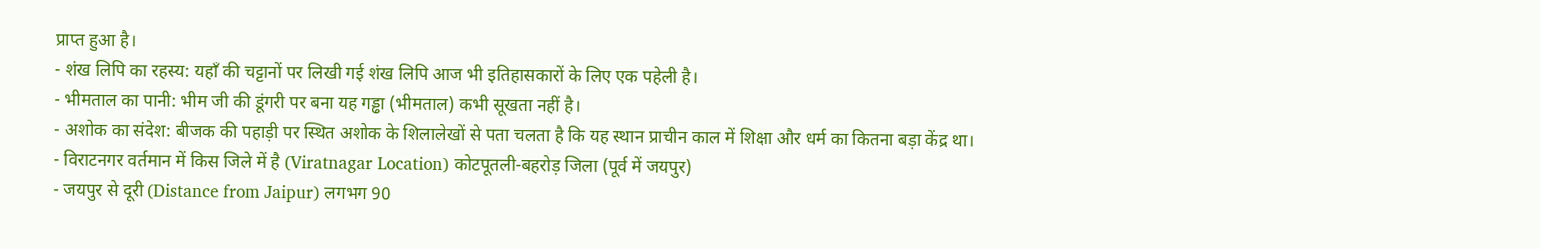प्राप्त हुआ है।
- शंख लिपि का रहस्य: यहाँ की चट्टानों पर लिखी गई शंख लिपि आज भी इतिहासकारों के लिए एक पहेली है।
- भीमताल का पानी: भीम जी की डूंगरी पर बना यह गड्ढा (भीमताल) कभी सूखता नहीं है।
- अशोक का संदेश: बीजक की पहाड़ी पर स्थित अशोक के शिलालेखों से पता चलता है कि यह स्थान प्राचीन काल में शिक्षा और धर्म का कितना बड़ा केंद्र था।
- विराटनगर वर्तमान में किस जिले में है (Viratnagar Location) कोटपूतली-बहरोड़ जिला (पूर्व में जयपुर)
- जयपुर से दूरी (Distance from Jaipur) लगभग 90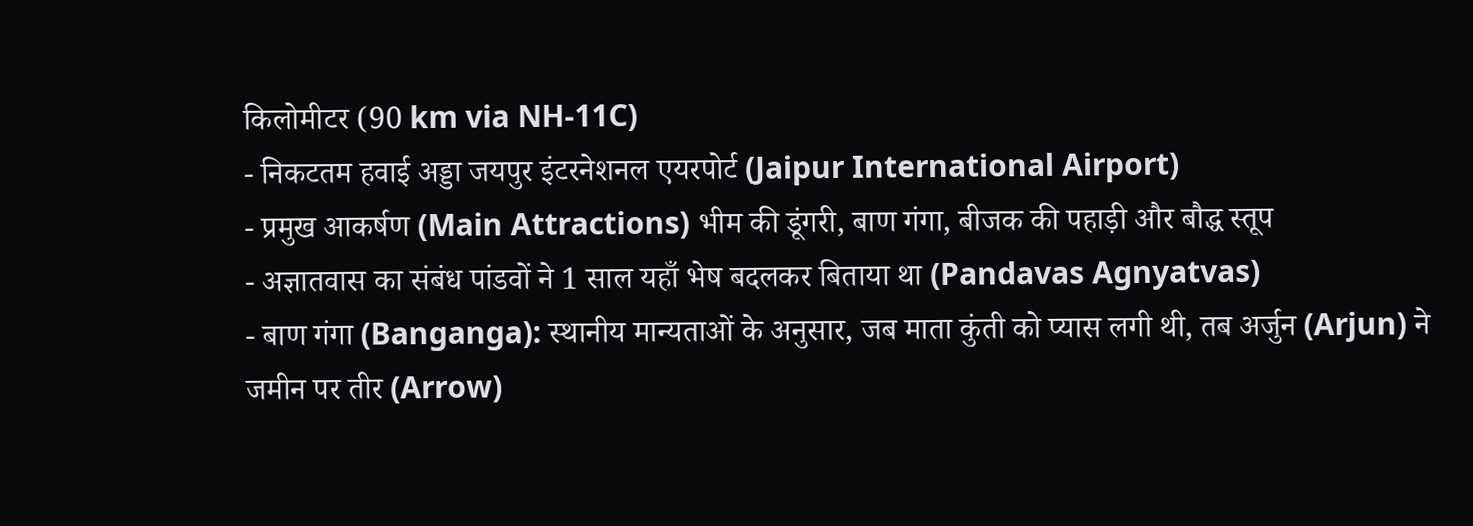किलोमीटर (90 km via NH-11C)
- निकटतम हवाई अड्डा जयपुर इंटरनेशनल एयरपोर्ट (Jaipur International Airport)
- प्रमुख आकर्षण (Main Attractions) भीम की डूंगरी, बाण गंगा, बीजक की पहाड़ी और बौद्ध स्तूप
- अज्ञातवास का संबंध पांडवों ने 1 साल यहाँ भेष बदलकर बिताया था (Pandavas Agnyatvas)
- बाण गंगा (Banganga): स्थानीय मान्यताओं के अनुसार, जब माता कुंती को प्यास लगी थी, तब अर्जुन (Arjun) ने जमीन पर तीर (Arrow)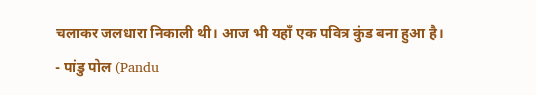चलाकर जलधारा निकाली थी। आज भी यहाँ एक पवित्र कुंड बना हुआ है।
- पांडु पोल (Pandu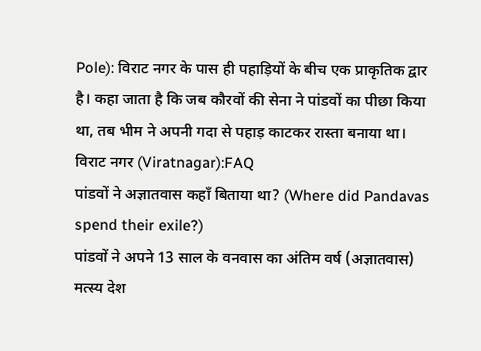Pole): विराट नगर के पास ही पहाड़ियों के बीच एक प्राकृतिक द्वार है। कहा जाता है कि जब कौरवों की सेना ने पांडवों का पीछा किया था, तब भीम ने अपनी गदा से पहाड़ काटकर रास्ता बनाया था।
विराट नगर (Viratnagar):FAQ
पांडवों ने अज्ञातवास कहाँ बिताया था? (Where did Pandavas spend their exile?)
पांडवों ने अपने 13 साल के वनवास का अंतिम वर्ष (अज्ञातवास) मत्स्य देश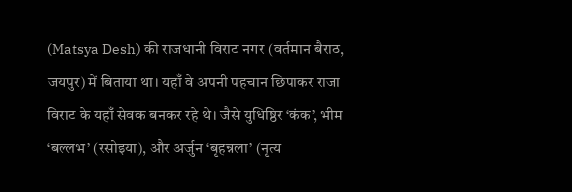(Matsya Desh) की राजधानी विराट नगर (वर्तमान बैराठ, जयपुर) में बिताया था। यहाँ वे अपनी पहचान छिपाकर राजा विराट के यहाँ सेवक बनकर रहे थे। जैसे युधिष्ठिर ‘कंक’, भीम ‘बल्लभ’ (रसोइया), और अर्जुन ‘बृहन्नला’ (नृत्य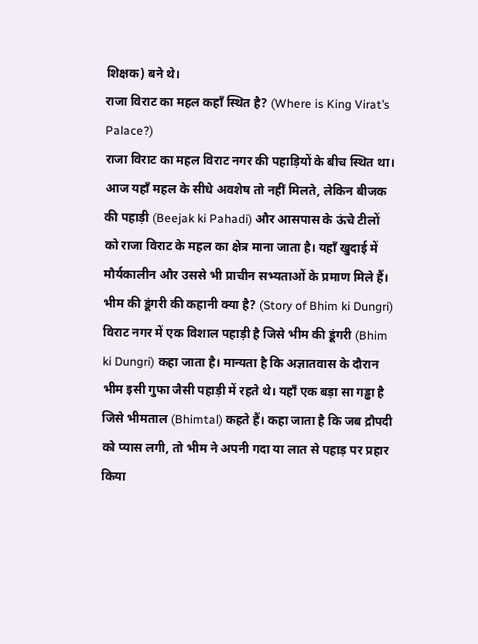शिक्षक) बने थे।
राजा विराट का महल कहाँ स्थित है? (Where is King Virat’s Palace?)
राजा विराट का महल विराट नगर की पहाड़ियों के बीच स्थित था। आज यहाँ महल के सीधे अवशेष तो नहीं मिलते, लेकिन बीजक की पहाड़ी (Beejak ki Pahadi) और आसपास के ऊंचे टीलों को राजा विराट के महल का क्षेत्र माना जाता है। यहाँ खुदाई में मौर्यकालीन और उससे भी प्राचीन सभ्यताओं के प्रमाण मिले हैं।
भीम की डूंगरी की कहानी क्या है? (Story of Bhim ki Dungri)
विराट नगर में एक विशाल पहाड़ी है जिसे भीम की डूंगरी (Bhim ki Dungri) कहा जाता है। मान्यता है कि अज्ञातवास के दौरान भीम इसी गुफा जैसी पहाड़ी में रहते थे। यहाँ एक बड़ा सा गड्ढा है जिसे भीमताल (Bhimtal) कहते हैं। कहा जाता है कि जब द्रौपदी को प्यास लगी, तो भीम ने अपनी गदा या लात से पहाड़ पर प्रहार किया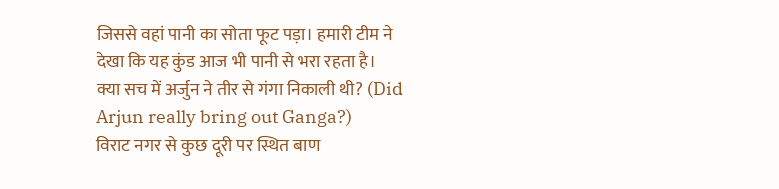जिससे वहां पानी का सोता फूट पड़ा। हमारी टीम ने देखा कि यह कुंड आज भी पानी से भरा रहता है।
क्या सच में अर्जुन ने तीर से गंगा निकाली थी? (Did Arjun really bring out Ganga?)
विराट नगर से कुछ दूरी पर स्थित बाण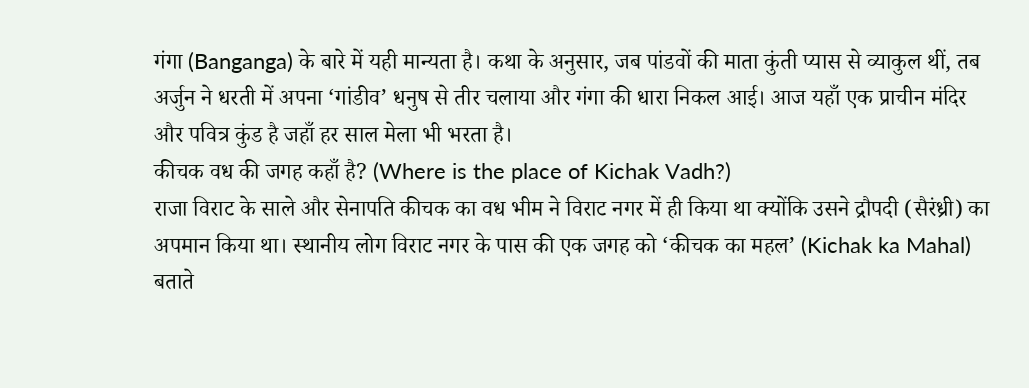गंगा (Banganga) के बारे में यही मान्यता है। कथा के अनुसार, जब पांडवों की माता कुंती प्यास से व्याकुल थीं, तब अर्जुन ने धरती में अपना ‘गांडीव’ धनुष से तीर चलाया और गंगा की धारा निकल आई। आज यहाँ एक प्राचीन मंदिर और पवित्र कुंड है जहाँ हर साल मेला भी भरता है।
कीचक वध की जगह कहाँ है? (Where is the place of Kichak Vadh?)
राजा विराट के साले और सेनापति कीचक का वध भीम ने विराट नगर में ही किया था क्योंकि उसने द्रौपदी (सैरंध्री) का अपमान किया था। स्थानीय लोग विराट नगर के पास की एक जगह को ‘कीचक का महल’ (Kichak ka Mahal) बताते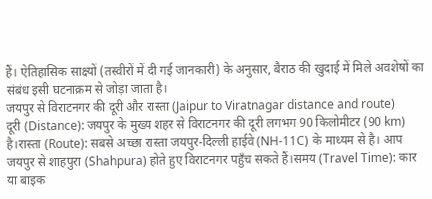हैं। ऐतिहासिक साक्ष्यों (तस्वीरों में दी गई जानकारी) के अनुसार, बैराठ की खुदाई में मिले अवशेषों का संबंध इसी घटनाक्रम से जोड़ा जाता है।
जयपुर से विराटनगर की दूरी और रास्ता (Jaipur to Viratnagar distance and route)
दूरी (Distance): जयपुर के मुख्य शहर से विराटनगर की दूरी लगभग 90 किलोमीटर (90 km) है।रास्ता (Route): सबसे अच्छा रास्ता जयपुर-दिल्ली हाईवे (NH-11C) के माध्यम से है। आप जयपुर से शाहपुरा (Shahpura) होते हुए विराटनगर पहुँच सकते हैं।समय (Travel Time): कार या बाइक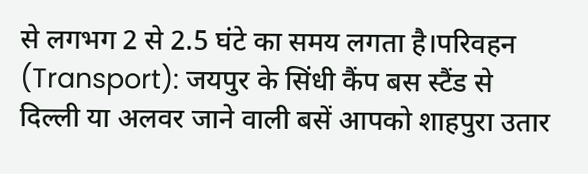से लगभग 2 से 2.5 घंटे का समय लगता है।परिवहन (Transport): जयपुर के सिंधी कैंप बस स्टैंड से दिल्ली या अलवर जाने वाली बसें आपको शाहपुरा उतार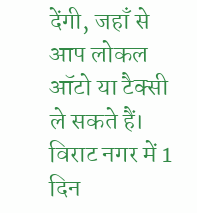देंगी, जहाँ से आप लोकल ऑटो या टैक्सी ले सकते हैं।
विराट नगर में 1 दिन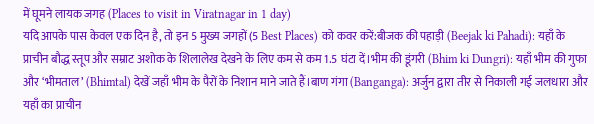में घूमने लायक जगह (Places to visit in Viratnagar in 1 day)
यदि आपके पास केवल एक दिन है, तो इन 5 मुख्य जगहों (5 Best Places) को कवर करें:बीजक की पहाड़ी (Beejak ki Pahadi): यहाँ के प्राचीन बौद्ध स्तूप और सम्राट अशोक के शिलालेख देखने के लिए कम से कम 1.5 घंटा दें।भीम की डूंगरी (Bhim ki Dungri): यहाँ भीम की गुफा और ‘भीमताल’ (Bhimtal) देखें जहाँ भीम के पैरों के निशान माने जाते हैं।बाण गंगा (Banganga): अर्जुन द्वारा तीर से निकाली गई जलधारा और यहाँ का प्राचीन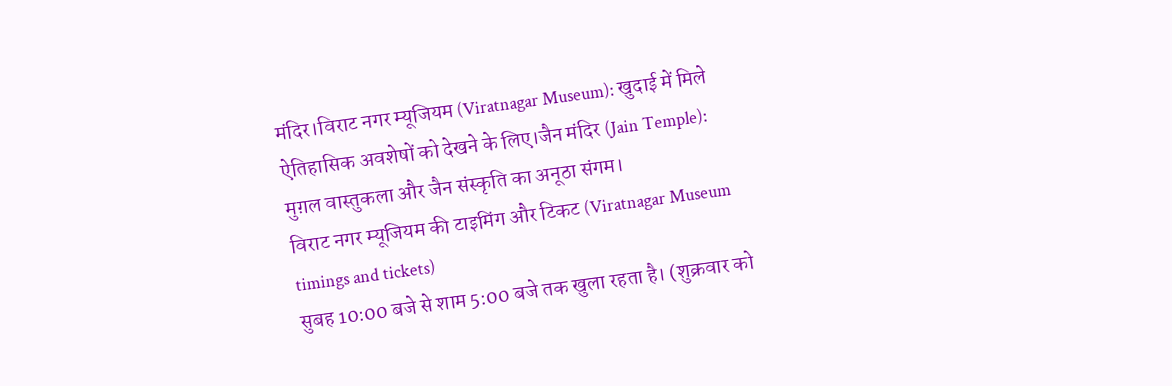मंदिर।विराट नगर म्यूजियम (Viratnagar Museum): खुदाई में मिले ऐतिहासिक अवशेषों को देखने के लिए।जैन मंदिर (Jain Temple): मुग़ल वास्तुकला और जैन संस्कृति का अनूठा संगम।
विराट नगर म्यूजियम की टाइमिंग और टिकट (Viratnagar Museum timings and tickets)
सुबह 10:00 बजे से शाम 5:00 बजे तक खुला रहता है। (शुक्रवार को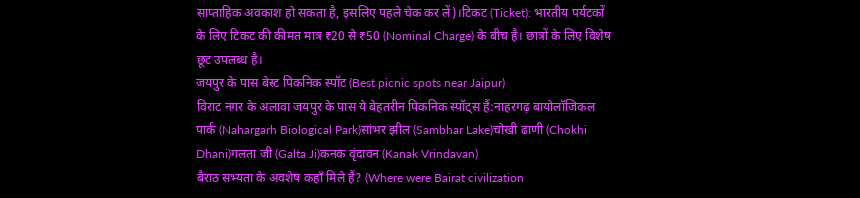साप्ताहिक अवकाश हो सकता है, इसलिए पहले चेक कर लें)।टिकट (Ticket): भारतीय पर्यटकों के लिए टिकट की कीमत मात्र ₹20 से ₹50 (Nominal Charge) के बीच है। छात्रों के लिए विशेष छूट उपलब्ध है।
जयपुर के पास बेस्ट पिकनिक स्पॉट (Best picnic spots near Jaipur)
विराट नगर के अलावा जयपुर के पास ये बेहतरीन पिकनिक स्पॉट्स हैं:नाहरगढ़ बायोलॉजिकल पार्क (Nahargarh Biological Park)सांभर झील (Sambhar Lake)चोखी ढाणी (Chokhi Dhani)गलता जी (Galta Ji)कनक वृंदावन (Kanak Vrindavan)
बैराठ सभ्यता के अवशेष कहाँ मिले हैं? (Where were Bairat civilization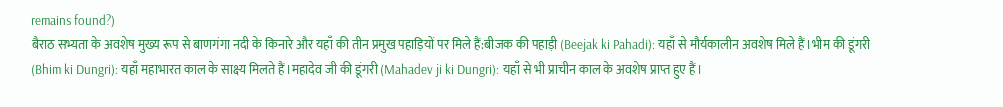remains found?)
बैराठ सभ्यता के अवशेष मुख्य रूप से बाणगंगा नदी के किनारे और यहाँ की तीन प्रमुख पहाड़ियों पर मिले हैं:बीजक की पहाड़ी (Beejak ki Pahadi): यहाँ से मौर्यकालीन अवशेष मिले हैं।भीम की डूंगरी (Bhim ki Dungri): यहाँ महाभारत काल के साक्ष्य मिलते हैं।महादेव जी की डूंगरी (Mahadev ji ki Dungri): यहाँ से भी प्राचीन काल के अवशेष प्राप्त हुए हैं।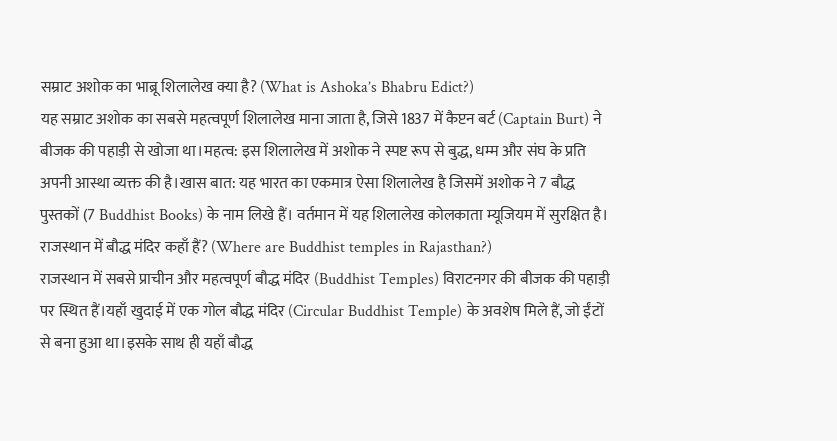सम्राट अशोक का भाब्रू शिलालेख क्या है? (What is Ashoka’s Bhabru Edict?)
यह सम्राट अशोक का सबसे महत्वपूर्ण शिलालेख माना जाता है, जिसे 1837 में कैप्टन बर्ट (Captain Burt) ने बीजक की पहाड़ी से खोजा था।महत्व: इस शिलालेख में अशोक ने स्पष्ट रूप से बुद्ध, धम्म और संघ के प्रति अपनी आस्था व्यक्त की है।खास बात: यह भारत का एकमात्र ऐसा शिलालेख है जिसमें अशोक ने 7 बौद्ध पुस्तकों (7 Buddhist Books) के नाम लिखे हैं। वर्तमान में यह शिलालेख कोलकाता म्यूजियम में सुरक्षित है।
राजस्थान में बौद्ध मंदिर कहाँ हैं? (Where are Buddhist temples in Rajasthan?)
राजस्थान में सबसे प्राचीन और महत्वपूर्ण बौद्ध मंदिर (Buddhist Temples) विराटनगर की बीजक की पहाड़ी पर स्थित हैं।यहाँ खुदाई में एक गोल बौद्ध मंदिर (Circular Buddhist Temple) के अवशेष मिले हैं, जो ईंटों से बना हुआ था।इसके साथ ही यहाँ बौद्ध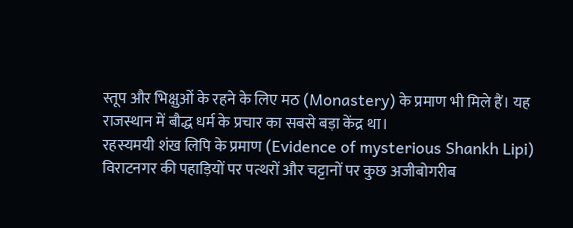स्तूप और भिक्षुओं के रहने के लिए मठ (Monastery) के प्रमाण भी मिले हैं। यह राजस्थान में बौद्ध धर्म के प्रचार का सबसे बड़ा केंद्र था।
रहस्यमयी शंख लिपि के प्रमाण (Evidence of mysterious Shankh Lipi)
विराटनगर की पहाड़ियों पर पत्थरों और चट्टानों पर कुछ अजीबोगरीब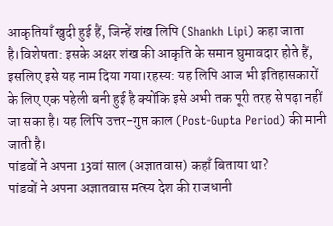आकृतियाँ खुदी हुई हैं, जिन्हें शंख लिपि (Shankh Lipi) कहा जाता है।विशेषता: इसके अक्षर शंख की आकृति के समान घुमावदार होते हैं, इसलिए इसे यह नाम दिया गया।रहस्य: यह लिपि आज भी इतिहासकारों के लिए एक पहेली बनी हुई है क्योंकि इसे अभी तक पूरी तरह से पढ़ा नहीं जा सका है। यह लिपि उत्तर-गुप्त काल (Post-Gupta Period) की मानी जाती है।
पांडवों ने अपना 13वां साल (अज्ञातवास) कहाँ बिताया था?
पांडवों ने अपना अज्ञातवास मत्स्य देश की राजधानी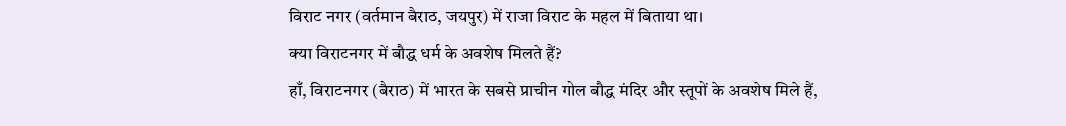विराट नगर (वर्तमान बैराठ, जयपुर) में राजा विराट के महल में बिताया था।
क्या विराटनगर में बौद्ध धर्म के अवशेष मिलते हैं?
हाँ, विराटनगर (बैराठ) में भारत के सबसे प्राचीन गोल बौद्ध मंदिर और स्तूपों के अवशेष मिले हैं,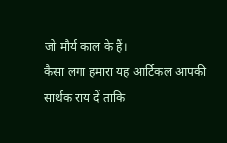जो मौर्य काल के हैं।
कैसा लगा हमारा यह आर्टिकल आपकी सार्थक राय दें ताकि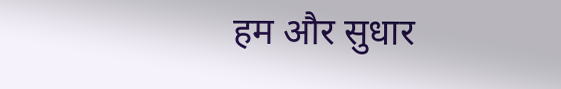हम और सुधार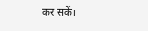कर सकें।